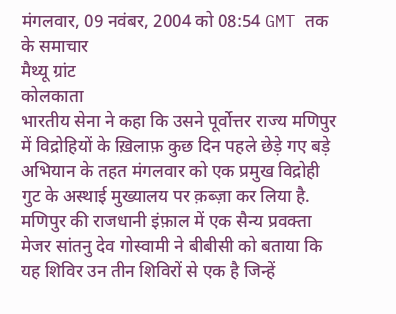मंगलवार, 09 नवंबर, 2004 को 08:54 GMT तक के समाचार
मैथ्यू ग्रांट
कोलकाता
भारतीय सेना ने कहा कि उसने पूर्वोत्तर राज्य मणिपुर में विद्रोहियों के ख़िलाफ़ कुछ दिन पहले छेड़े गए बड़े अभियान के तहत मंगलवार को एक प्रमुख विद्रोही गुट के अस्थाई मुख्यालय पर क़ब्ज़ा कर लिया है.
मणिपुर की राजधानी इंफ़ाल में एक सैन्य प्रवक्ता मेजर सांतनु देव गोस्वामी ने बीबीसी को बताया कि यह शिविर उन तीन शिविरों से एक है जिन्हें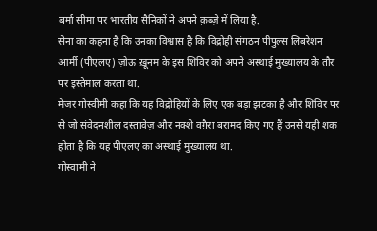बर्मा सीमा पर भारतीय सैनिकों ने अपने क़ब्ज़े में लिया है.
सेना का कहना है कि उनका विश्वास है कि विद्रोही संगठन पीपुल्स लिबरेशन आर्मी (पीएलए) ज़ोऊ ख़ूनम के इस शिविर को अपने अस्थाई मुख्यालय के तौर पर इस्तेमाल करता था.
मेजर गोस्वीमी कहा कि यह विद्रोहियों के लिए एक बड़ा झटका है और शिविर पर से जो संवेदनशील दस्तावेज़ और नक्शे वग़ैरा बरामद किए गए हैं उनसे यही शक होता है कि यह पीएलए का अस्थाई मुख्यालय था.
गोस्वामी ने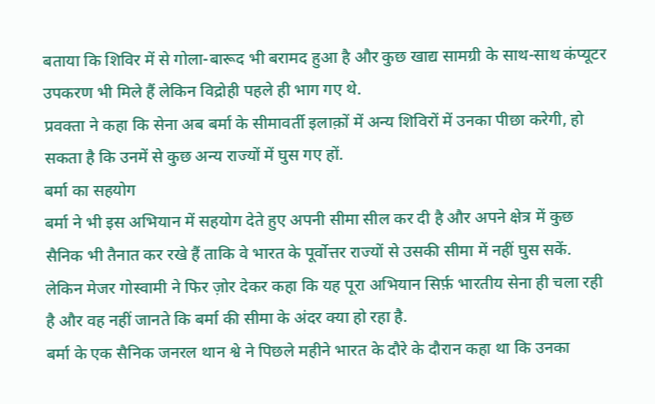बताया कि शिविर में से गोला-बारूद भी बरामद हुआ है और कुछ खाद्य सामग्री के साथ-साथ कंप्यूटर उपकरण भी मिले हैं लेकिन विद्रोही पहले ही भाग गए थे.
प्रवक्ता ने कहा कि सेना अब बर्मा के सीमावर्ती इलाक़ों में अन्य शिविरों में उनका पीछा करेगी, हो सकता है कि उनमें से कुछ अन्य राज्यों में घुस गए हों.
बर्मा का सहयोग
बर्मा ने भी इस अभियान में सहयोग देते हुए अपनी सीमा सील कर दी है और अपने क्षेत्र में कुछ सैनिक भी तैनात कर रखे हैं ताकि वे भारत के पूर्वोत्तर राज्यों से उसकी सीमा में नहीं घुस सकें.
लेकिन मेजर गोस्वामी ने फिर ज़ोर देकर कहा कि यह पूरा अभियान सिर्फ़ भारतीय सेना ही चला रही है और वह नहीं जानते कि बर्मा की सीमा के अंदर क्या हो रहा है.
बर्मा के एक सैनिक जनरल थान श्वे ने पिछले महीने भारत के दौरे के दौरान कहा था कि उनका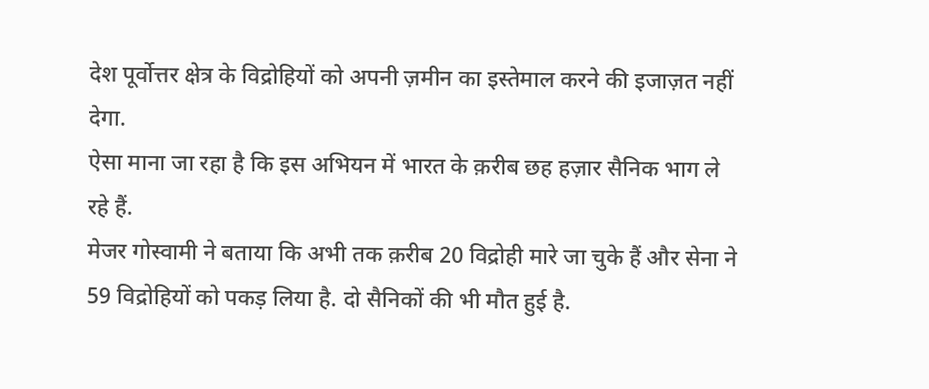देश पूर्वोत्तर क्षेत्र के विद्रोहियों को अपनी ज़मीन का इस्तेमाल करने की इजाज़त नहीं देगा.
ऐसा माना जा रहा है कि इस अभियन में भारत के क़रीब छह हज़ार सैनिक भाग ले रहे हैं.
मेजर गोस्वामी ने बताया कि अभी तक क़रीब 20 विद्रोही मारे जा चुके हैं और सेना ने 59 विद्रोहियों को पकड़ लिया है. दो सैनिकों की भी मौत हुई है.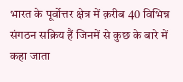भारत के पूर्वोत्तर क्षेत्र में क़रीब 40 विभिन्न संगठन सक्रिय हैं जिनमें से कुछ के बारे में कहा जाता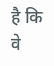है कि वे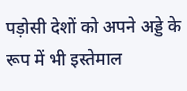पड़ोसी देशों को अपने अड्डे के रूप में भी इस्तेमाल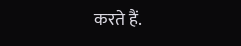करते हैं.